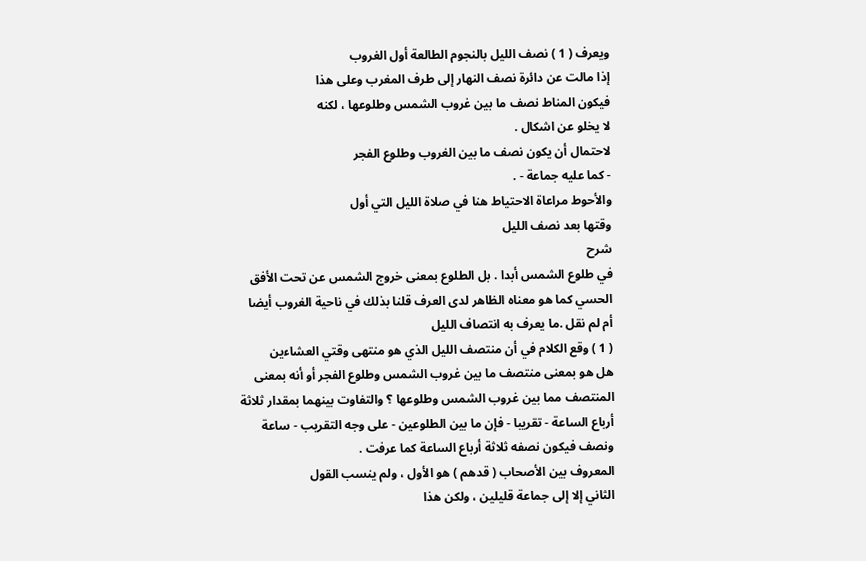ويعرف ( 1 ) نصف الليل بالنجوم الطالعة أول الغروب
إذا مالت عن دائرة نصف النهار إلى طرف المغرب وعلى هذا
فيكون المناط نصف ما بين غروب الشمس وطلوعها ، لكنه
لا يخلو عن اشكال .
لاحتمال أن يكون نصف ما بين الغروب وطلوع الفجر
- كما عليه جماعة - .
والأحوط مراعاة الاحتياط هنا في صلاة الليل التي أول
وقتها بعد نصف الليل
شرح
في طلوع الشمس أبدا . بل الطلوع بمعنى خروج الشمس عن تحت الأفق
الحسي كما هو معناه الظاهر لدى العرف قلنا بذلك في ناحية الغروب أيضا
أم لم نقل .ما يعرف به انتصاف الليل
( 1 ) وقع الكلام في أن منتصف الليل الذي هو منتهى وقتي العشاءين
هل هو بمعنى منتصف ما بين غروب الشمس وطلوع الفجر أو أنه بمعنى
المنتصف مما بين غروب الشمس وطلوعها ؟ والتفاوت بينهما بمقدار ثلاثة
أرباع الساعة - تقريبا - فإن ما بين الطلوعين - على وجه التقريب - ساعة
ونصف فيكون نصفه ثلاثة أرباع الساعة كما عرفت .
المعروف بين الأصحاب ( قدهم ) هو الأول ، ولم ينسب القول
الثاني إلا إلى جماعة قليلين ، ولكن هذا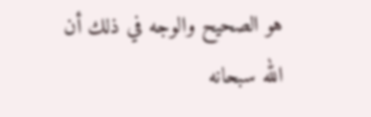هو الصحيح والوجه في ذلك أن
الله سبحانه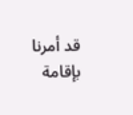قد أمرنا بإقامة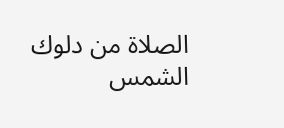الصلاة من دلوك الشمس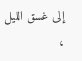إلى غسق الليل ،